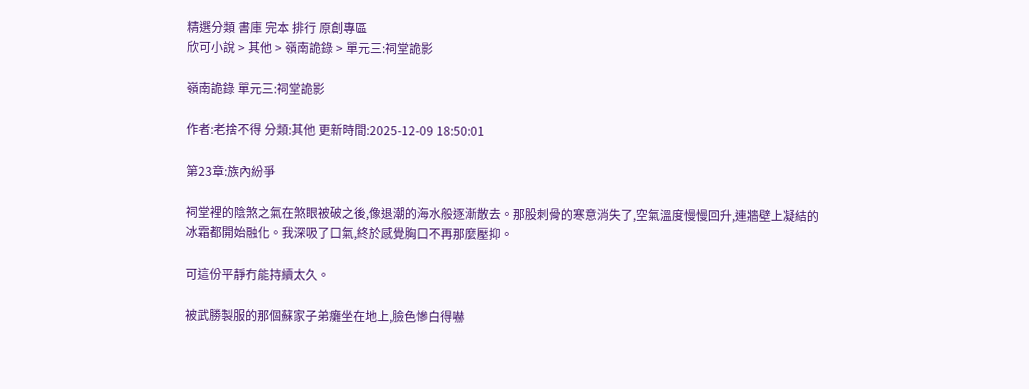精選分類 書庫 完本 排行 原創專區
欣可小說 > 其他 > 嶺南詭錄 > 單元三:祠堂詭影

嶺南詭錄 單元三:祠堂詭影

作者:老捨不得 分類:其他 更新時間:2025-12-09 18:50:01

第23章:族內紛爭

祠堂裡的陰煞之氣在煞眼被破之後,像退潮的海水般逐漸散去。那股刺骨的寒意消失了,空氣溫度慢慢回升,連牆壁上凝結的冰霜都開始融化。我深吸了口氣,終於感覺胸口不再那麼壓抑。

可這份平靜冇能持續太久。

被武勝製服的那個蘇家子弟癱坐在地上,臉色慘白得嚇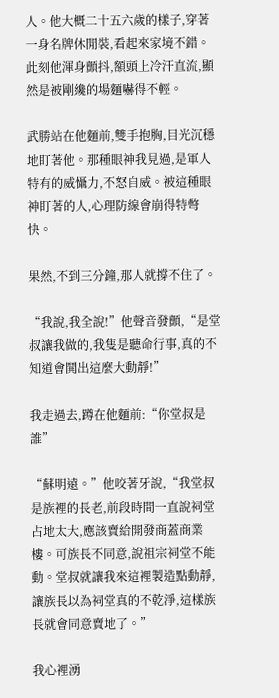人。他大概二十五六歲的樣子,穿著一身名牌休閒裝,看起來家境不錯。此刻他渾身顫抖,額頭上冷汗直流,顯然是被剛纔的場麵嚇得不輕。

武勝站在他麵前,雙手抱胸,目光沉穩地盯著他。那種眼神我見過,是軍人特有的威懾力,不怒自威。被這種眼神盯著的人,心理防線會崩得特彆快。

果然,不到三分鐘,那人就撐不住了。

“我說,我全說!”他聲音發顫,“是堂叔讓我做的,我隻是聽命行事,真的不知道會鬨出這麼大動靜!”

我走過去,蹲在他麵前:“你堂叔是誰”

“蘇明遠。”他咬著牙說,“我堂叔是族裡的長老,前段時間一直說祠堂占地太大,應該賣給開發商蓋商業樓。可族長不同意,說祖宗祠堂不能動。堂叔就讓我來這裡製造點動靜,讓族長以為祠堂真的不乾淨,這樣族長就會同意賣地了。”

我心裡湧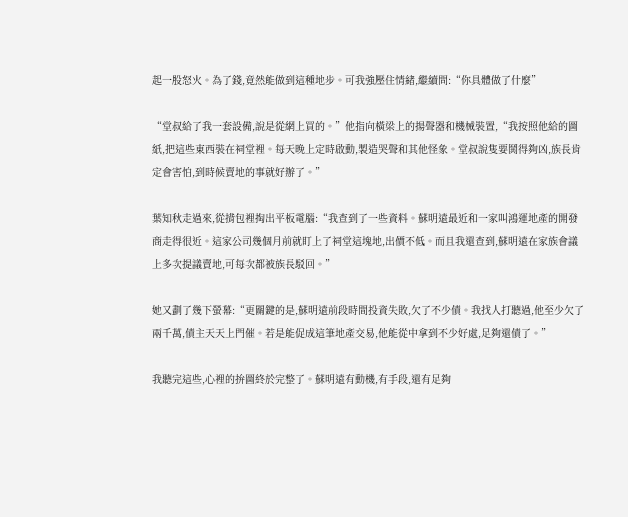起一股怒火。為了錢,竟然能做到這種地步。可我強壓住情緒,繼續問:“你具體做了什麼”

“堂叔給了我一套設備,說是從網上買的。”他指向橫梁上的揚聲器和機械裝置,“我按照他給的圖紙,把這些東西裝在祠堂裡。每天晚上定時啟動,製造哭聲和其他怪象。堂叔說隻要鬨得夠凶,族長肯定會害怕,到時候賣地的事就好辦了。”

葉知秋走過來,從揹包裡掏出平板電腦:“我查到了一些資料。蘇明遠最近和一家叫鴻運地產的開發商走得很近。這家公司幾個月前就盯上了祠堂這塊地,出價不低。而且我還查到,蘇明遠在家族會議上多次提議賣地,可每次都被族長駁回。”

她又劃了幾下螢幕:“更關鍵的是,蘇明遠前段時間投資失敗,欠了不少債。我找人打聽過,他至少欠了兩千萬,債主天天上門催。若是能促成這筆地產交易,他能從中拿到不少好處,足夠還債了。”

我聽完這些,心裡的拚圖終於完整了。蘇明遠有動機,有手段,還有足夠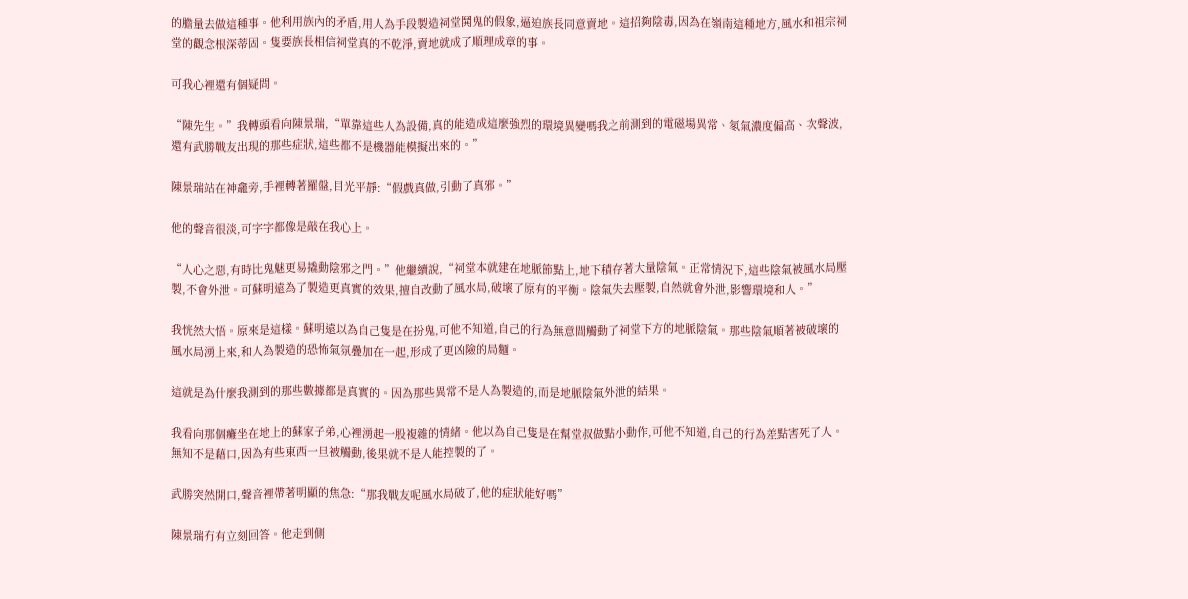的膽量去做這種事。他利用族內的矛盾,用人為手段製造祠堂鬨鬼的假象,逼迫族長同意賣地。這招夠陰毒,因為在嶺南這種地方,風水和祖宗祠堂的觀念根深蒂固。隻要族長相信祠堂真的不乾淨,賣地就成了順理成章的事。

可我心裡還有個疑問。

“陳先生。”我轉頭看向陳景瑞,“單靠這些人為設備,真的能造成這麼強烈的環境異變嗎我之前測到的電磁場異常、氡氣濃度偏高、次聲波,還有武勝戰友出現的那些症狀,這些都不是機器能模擬出來的。”

陳景瑞站在神龕旁,手裡轉著羅盤,目光平靜:“假戲真做,引動了真邪。”

他的聲音很淡,可字字都像是敲在我心上。

“人心之惡,有時比鬼魅更易撬動陰邪之門。”他繼續說,“祠堂本就建在地脈節點上,地下積存著大量陰氣。正常情況下,這些陰氣被風水局壓製,不會外泄。可蘇明遠為了製造更真實的效果,擅自改動了風水局,破壞了原有的平衡。陰氣失去壓製,自然就會外泄,影響環境和人。”

我恍然大悟。原來是這樣。蘇明遠以為自己隻是在扮鬼,可他不知道,自己的行為無意間觸動了祠堂下方的地脈陰氣。那些陰氣順著被破壞的風水局湧上來,和人為製造的恐怖氣氛疊加在一起,形成了更凶險的局麵。

這就是為什麼我測到的那些數據都是真實的。因為那些異常不是人為製造的,而是地脈陰氣外泄的結果。

我看向那個癱坐在地上的蘇家子弟,心裡湧起一股複雜的情緒。他以為自己隻是在幫堂叔做點小動作,可他不知道,自己的行為差點害死了人。無知不是藉口,因為有些東西一旦被觸動,後果就不是人能控製的了。

武勝突然開口,聲音裡帶著明顯的焦急:“那我戰友呢風水局破了,他的症狀能好嗎”

陳景瑞冇有立刻回答。他走到側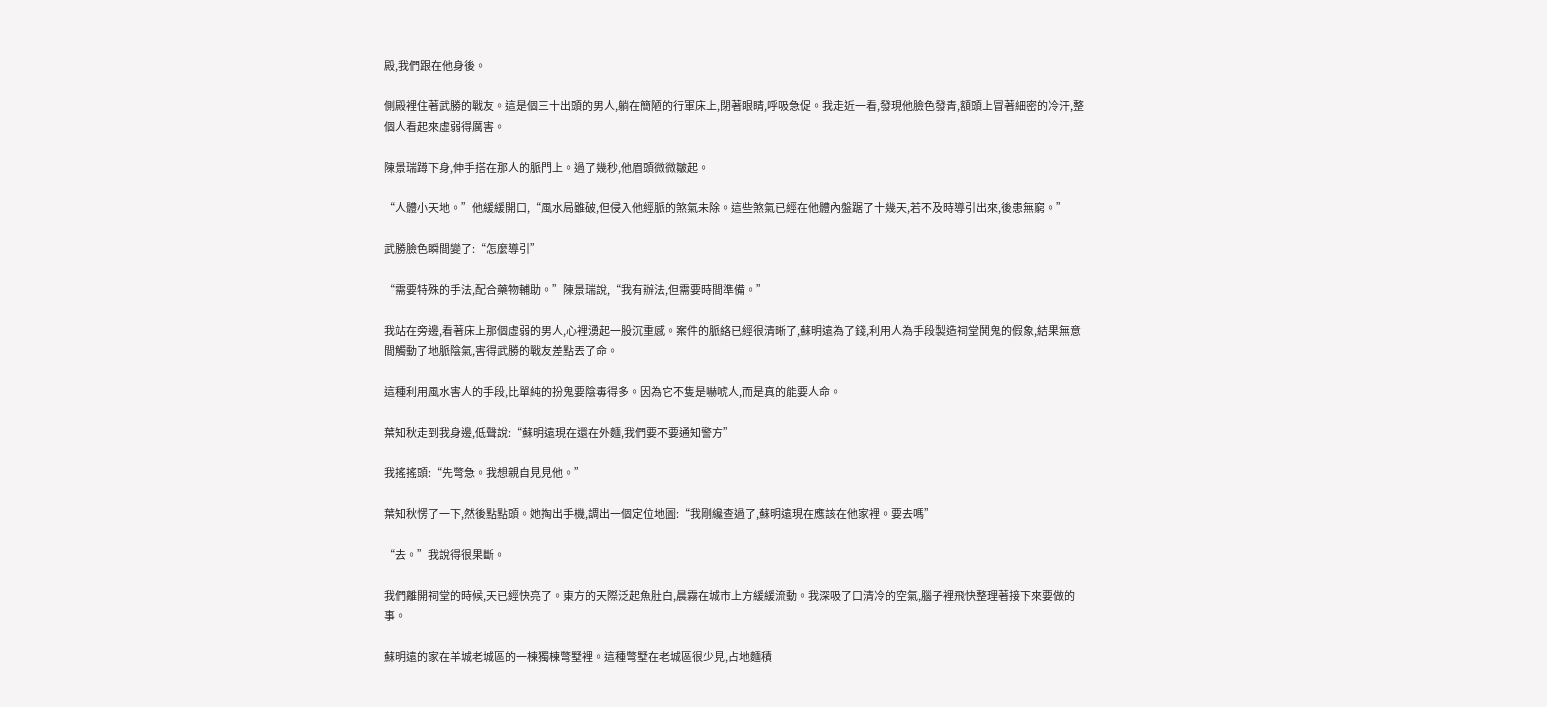殿,我們跟在他身後。

側殿裡住著武勝的戰友。這是個三十出頭的男人,躺在簡陋的行軍床上,閉著眼睛,呼吸急促。我走近一看,發現他臉色發青,額頭上冒著細密的冷汗,整個人看起來虛弱得厲害。

陳景瑞蹲下身,伸手搭在那人的脈門上。過了幾秒,他眉頭微微皺起。

“人體小天地。”他緩緩開口,“風水局雖破,但侵入他經脈的煞氣未除。這些煞氣已經在他體內盤踞了十幾天,若不及時導引出來,後患無窮。”

武勝臉色瞬間變了:“怎麼導引”

“需要特殊的手法,配合藥物輔助。”陳景瑞說,“我有辦法,但需要時間準備。”

我站在旁邊,看著床上那個虛弱的男人,心裡湧起一股沉重感。案件的脈絡已經很清晰了,蘇明遠為了錢,利用人為手段製造祠堂鬨鬼的假象,結果無意間觸動了地脈陰氣,害得武勝的戰友差點丟了命。

這種利用風水害人的手段,比單純的扮鬼要陰毒得多。因為它不隻是嚇唬人,而是真的能要人命。

葉知秋走到我身邊,低聲說:“蘇明遠現在還在外麵,我們要不要通知警方”

我搖搖頭:“先彆急。我想親自見見他。”

葉知秋愣了一下,然後點點頭。她掏出手機,調出一個定位地圖:“我剛纔查過了,蘇明遠現在應該在他家裡。要去嗎”

“去。”我說得很果斷。

我們離開祠堂的時候,天已經快亮了。東方的天際泛起魚肚白,晨霧在城市上方緩緩流動。我深吸了口清冷的空氣,腦子裡飛快整理著接下來要做的事。

蘇明遠的家在羊城老城區的一棟獨棟彆墅裡。這種彆墅在老城區很少見,占地麵積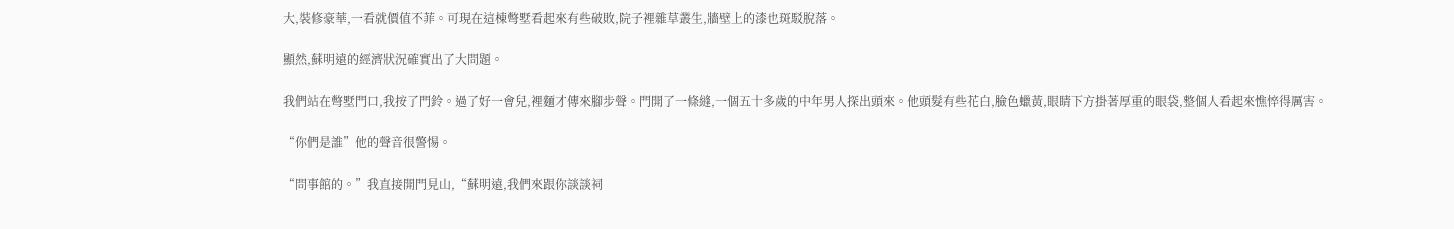大,裝修豪華,一看就價值不菲。可現在這棟彆墅看起來有些破敗,院子裡雜草叢生,牆壁上的漆也斑駁脫落。

顯然,蘇明遠的經濟狀況確實出了大問題。

我們站在彆墅門口,我按了門鈴。過了好一會兒,裡麵才傳來腳步聲。門開了一條縫,一個五十多歲的中年男人探出頭來。他頭髮有些花白,臉色蠟黃,眼睛下方掛著厚重的眼袋,整個人看起來憔悴得厲害。

“你們是誰”他的聲音很警惕。

“問事館的。”我直接開門見山,“蘇明遠,我們來跟你談談祠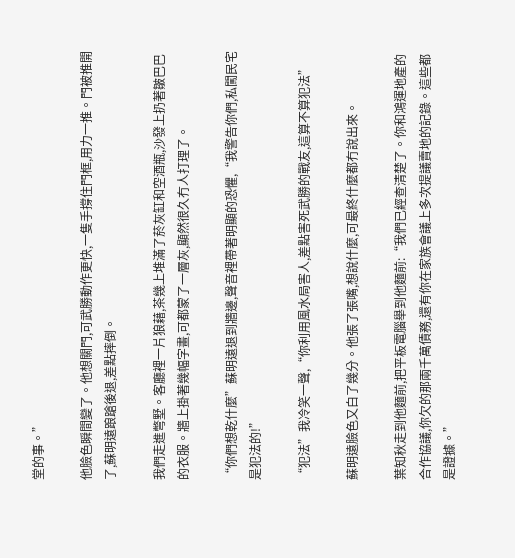堂的事。”

他臉色瞬間變了。他想關門,可武勝動作更快,一隻手撐住門框,用力一推。門被推開了,蘇明遠踉蹌後退,差點摔倒。

我們走進彆墅。客廳裡一片狼藉,茶幾上堆滿了菸灰缸和空酒瓶,沙發上扔著皺巴巴的衣服。牆上掛著幾幅字畫,可都蒙了一層灰,顯然很久冇人打理了。

“你們想乾什麼”蘇明遠退到牆邊,聲音裡帶著明顯的恐懼,“我警告你們,私闖民宅是犯法的!”

“犯法”我冷笑一聲,“你利用風水局害人,差點害死武勝的戰友,這算不算犯法”

蘇明遠臉色又白了幾分。他張了張嘴,想說什麼,可最終什麼都冇說出來。

葉知秋走到他麵前,把平板電腦舉到他麵前:“我們已經查清楚了。你和鴻運地產的合作協議,你欠的那兩千萬債務,還有你在家族會議上多次提議賣地的記錄。這些都是證據。”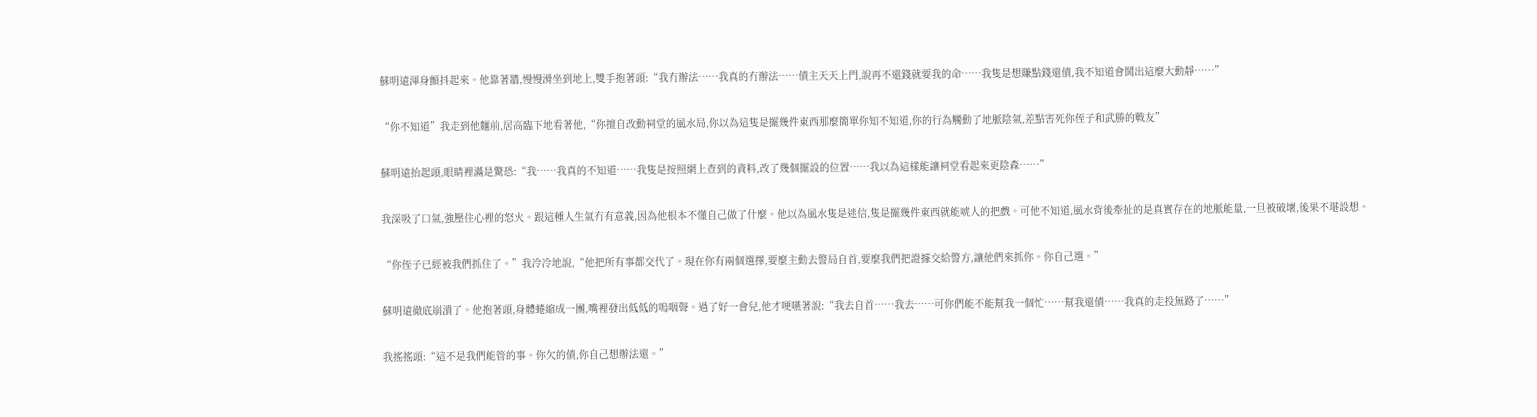蘇明遠渾身顫抖起來。他靠著牆,慢慢滑坐到地上,雙手抱著頭:“我冇辦法……我真的冇辦法……債主天天上門,說再不還錢就要我的命……我隻是想賺點錢還債,我不知道會鬨出這麼大動靜……”

“你不知道”我走到他麵前,居高臨下地看著他,“你擅自改動祠堂的風水局,你以為這隻是擺幾件東西那麼簡單你知不知道,你的行為觸動了地脈陰氣,差點害死你侄子和武勝的戰友”

蘇明遠抬起頭,眼睛裡滿是驚恐:“我……我真的不知道……我隻是按照網上查到的資料,改了幾個擺設的位置……我以為這樣能讓祠堂看起來更陰森……”

我深吸了口氣,強壓住心裡的怒火。跟這種人生氣冇有意義,因為他根本不懂自己做了什麼。他以為風水隻是迷信,隻是擺幾件東西就能唬人的把戲。可他不知道,風水背後牽扯的是真實存在的地脈能量,一旦被破壞,後果不堪設想。

“你侄子已經被我們抓住了。”我冷冷地說,“他把所有事都交代了。現在你有兩個選擇,要麼主動去警局自首,要麼我們把證據交給警方,讓他們來抓你。你自己選。”

蘇明遠徹底崩潰了。他抱著頭,身體蜷縮成一團,嘴裡發出低低的嗚咽聲。過了好一會兒,他才哽嚥著說:“我去自首……我去……可你們能不能幫我一個忙……幫我還債……我真的走投無路了……”

我搖搖頭:“這不是我們能管的事。你欠的債,你自己想辦法還。”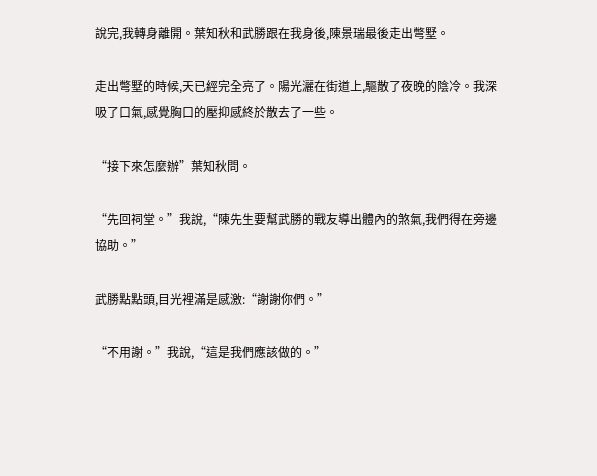說完,我轉身離開。葉知秋和武勝跟在我身後,陳景瑞最後走出彆墅。

走出彆墅的時候,天已經完全亮了。陽光灑在街道上,驅散了夜晚的陰冷。我深吸了口氣,感覺胸口的壓抑感終於散去了一些。

“接下來怎麼辦”葉知秋問。

“先回祠堂。”我說,“陳先生要幫武勝的戰友導出體內的煞氣,我們得在旁邊協助。”

武勝點點頭,目光裡滿是感激:“謝謝你們。”

“不用謝。”我說,“這是我們應該做的。”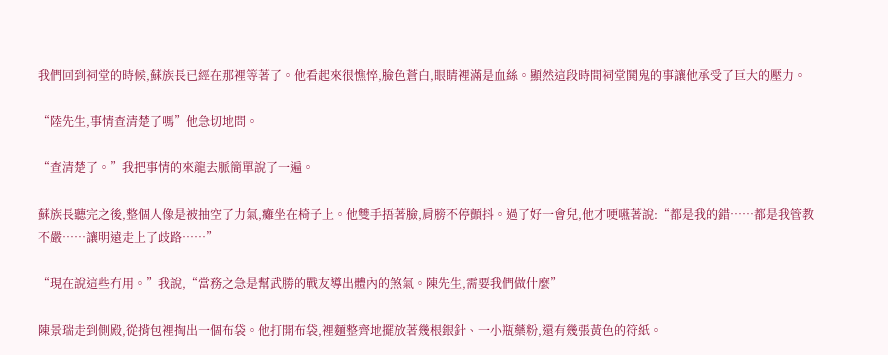我們回到祠堂的時候,蘇族長已經在那裡等著了。他看起來很憔悴,臉色蒼白,眼睛裡滿是血絲。顯然這段時間祠堂鬨鬼的事讓他承受了巨大的壓力。

“陸先生,事情查清楚了嗎”他急切地問。

“查清楚了。”我把事情的來龍去脈簡單說了一遍。

蘇族長聽完之後,整個人像是被抽空了力氣,癱坐在椅子上。他雙手捂著臉,肩膀不停顫抖。過了好一會兒,他才哽嚥著說:“都是我的錯……都是我管教不嚴……讓明遠走上了歧路……”

“現在說這些冇用。”我說,“當務之急是幫武勝的戰友導出體內的煞氣。陳先生,需要我們做什麼”

陳景瑞走到側殿,從揹包裡掏出一個布袋。他打開布袋,裡麵整齊地擺放著幾根銀針、一小瓶藥粉,還有幾張黃色的符紙。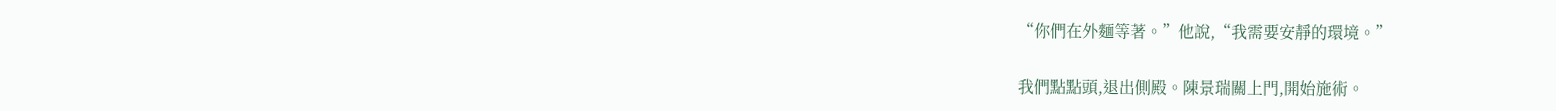“你們在外麵等著。”他說,“我需要安靜的環境。”

我們點點頭,退出側殿。陳景瑞關上門,開始施術。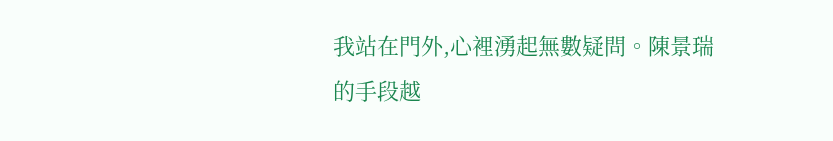我站在門外,心裡湧起無數疑問。陳景瑞的手段越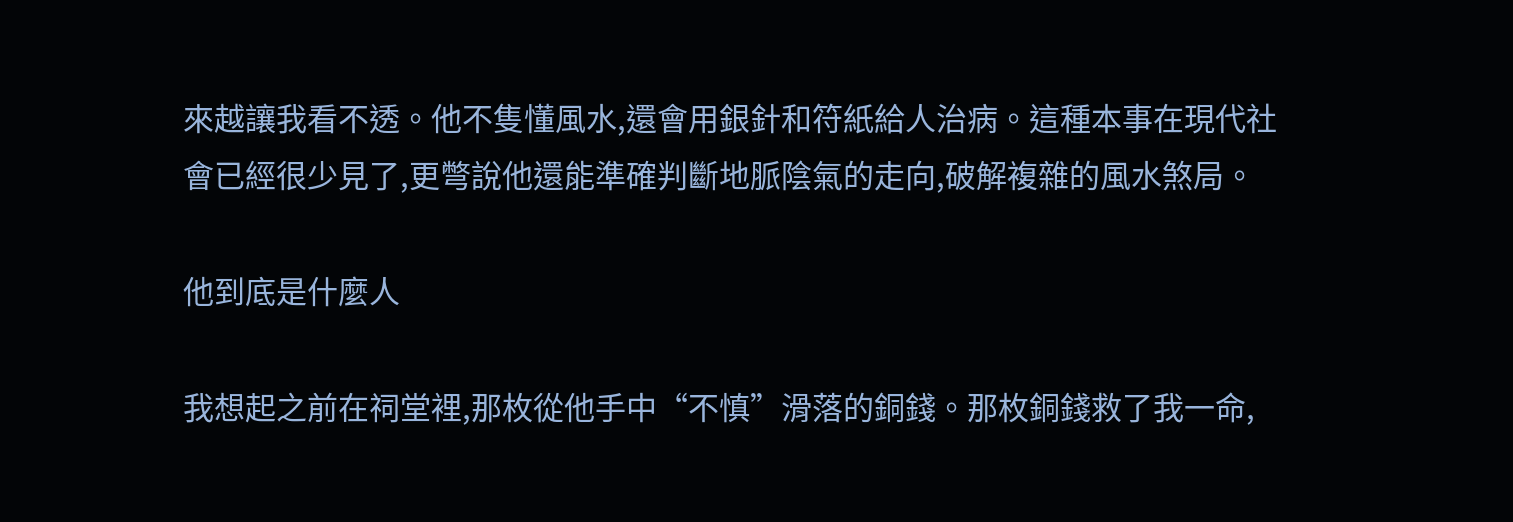來越讓我看不透。他不隻懂風水,還會用銀針和符紙給人治病。這種本事在現代社會已經很少見了,更彆說他還能準確判斷地脈陰氣的走向,破解複雜的風水煞局。

他到底是什麼人

我想起之前在祠堂裡,那枚從他手中“不慎”滑落的銅錢。那枚銅錢救了我一命,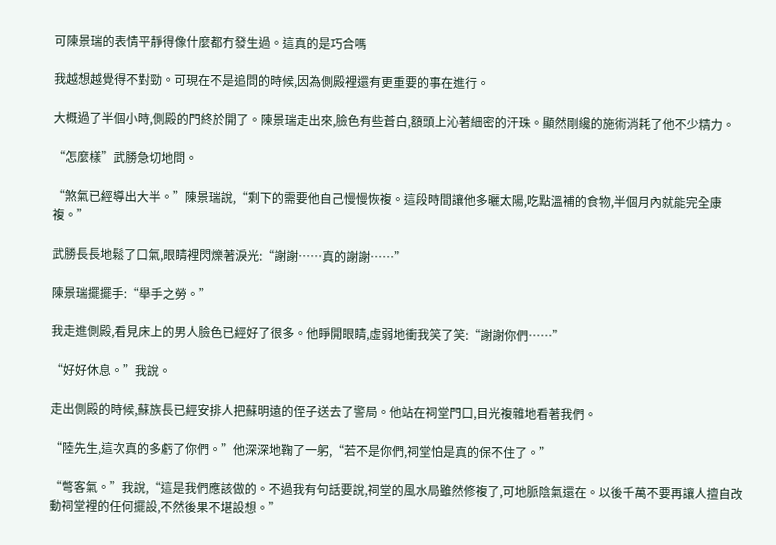可陳景瑞的表情平靜得像什麼都冇發生過。這真的是巧合嗎

我越想越覺得不對勁。可現在不是追問的時候,因為側殿裡還有更重要的事在進行。

大概過了半個小時,側殿的門終於開了。陳景瑞走出來,臉色有些蒼白,額頭上沁著細密的汗珠。顯然剛纔的施術消耗了他不少精力。

“怎麼樣”武勝急切地問。

“煞氣已經導出大半。”陳景瑞說,“剩下的需要他自己慢慢恢複。這段時間讓他多曬太陽,吃點溫補的食物,半個月內就能完全康複。”

武勝長長地鬆了口氣,眼睛裡閃爍著淚光:“謝謝……真的謝謝……”

陳景瑞擺擺手:“舉手之勞。”

我走進側殿,看見床上的男人臉色已經好了很多。他睜開眼睛,虛弱地衝我笑了笑:“謝謝你們……”

“好好休息。”我說。

走出側殿的時候,蘇族長已經安排人把蘇明遠的侄子送去了警局。他站在祠堂門口,目光複雜地看著我們。

“陸先生,這次真的多虧了你們。”他深深地鞠了一躬,“若不是你們,祠堂怕是真的保不住了。”

“彆客氣。”我說,“這是我們應該做的。不過我有句話要說,祠堂的風水局雖然修複了,可地脈陰氣還在。以後千萬不要再讓人擅自改動祠堂裡的任何擺設,不然後果不堪設想。”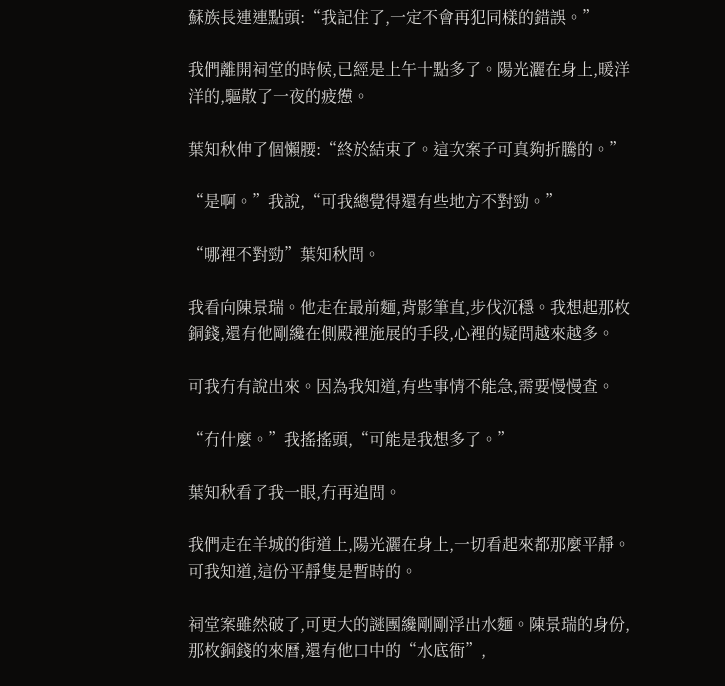蘇族長連連點頭:“我記住了,一定不會再犯同樣的錯誤。”

我們離開祠堂的時候,已經是上午十點多了。陽光灑在身上,暖洋洋的,驅散了一夜的疲憊。

葉知秋伸了個懶腰:“終於結束了。這次案子可真夠折騰的。”

“是啊。”我說,“可我總覺得還有些地方不對勁。”

“哪裡不對勁”葉知秋問。

我看向陳景瑞。他走在最前麵,背影筆直,步伐沉穩。我想起那枚銅錢,還有他剛纔在側殿裡施展的手段,心裡的疑問越來越多。

可我冇有說出來。因為我知道,有些事情不能急,需要慢慢查。

“冇什麼。”我搖搖頭,“可能是我想多了。”

葉知秋看了我一眼,冇再追問。

我們走在羊城的街道上,陽光灑在身上,一切看起來都那麼平靜。可我知道,這份平靜隻是暫時的。

祠堂案雖然破了,可更大的謎團纔剛剛浮出水麵。陳景瑞的身份,那枚銅錢的來曆,還有他口中的“水底衙”,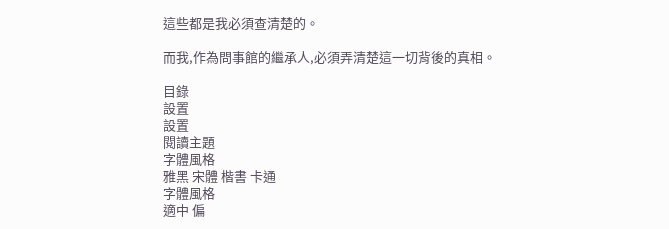這些都是我必須查清楚的。

而我,作為問事館的繼承人,必須弄清楚這一切背後的真相。

目錄
設置
設置
閱讀主題
字體風格
雅黑 宋體 楷書 卡通
字體風格
適中 偏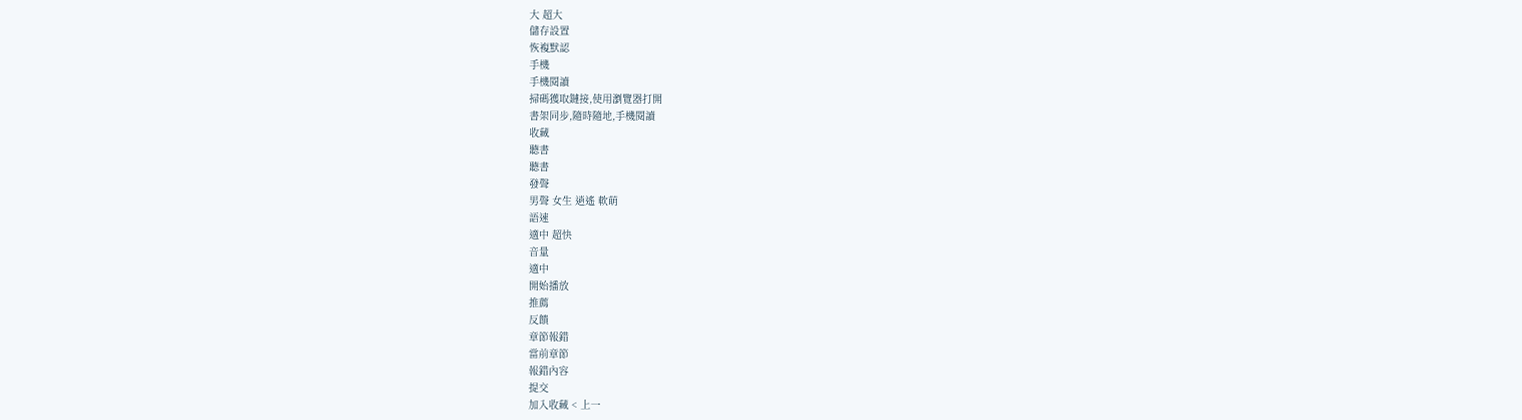大 超大
儲存設置
恢複默認
手機
手機閱讀
掃碼獲取鏈接,使用瀏覽器打開
書架同步,隨時隨地,手機閱讀
收藏
聽書
聽書
發聲
男聲 女生 逍遙 軟萌
語速
適中 超快
音量
適中
開始播放
推薦
反饋
章節報錯
當前章節
報錯內容
提交
加入收藏 < 上一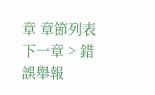章 章節列表 下一章 > 錯誤舉報